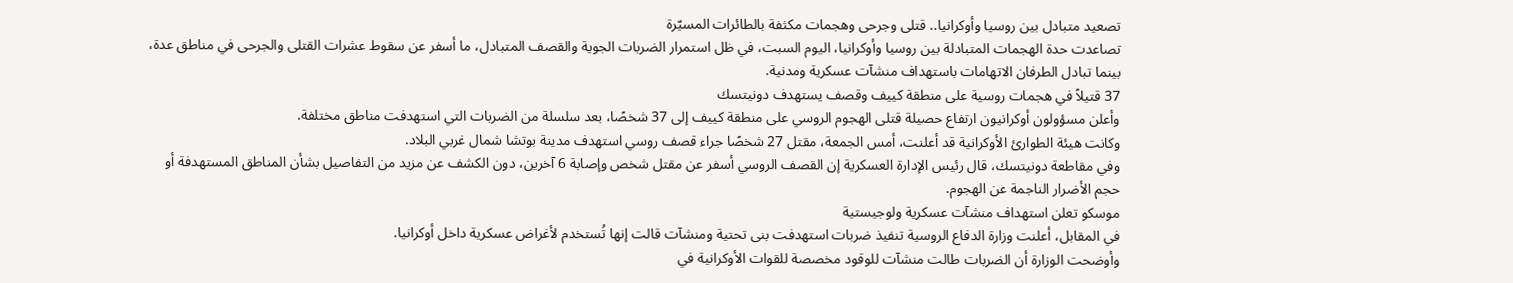تصعيد متبادل بين روسيا وأوكرانيا.. قتلى وجرحى وهجمات مكثفة بالطائرات المسيّرة
تصاعدت حدة الهجمات المتبادلة بين روسيا وأوكرانيا، اليوم السبت، في ظل استمرار الضربات الجوية والقصف المتبادل، ما أسفر عن سقوط عشرات القتلى والجرحى في مناطق عدة، بينما تبادل الطرفان الاتهامات باستهداف منشآت عسكرية ومدنية.
37 قتيلاً في هجمات روسية على منطقة كييف وقصف يستهدف دونيتسك
وأعلن مسؤولون أوكرانيون ارتفاع حصيلة قتلى الهجوم الروسي على منطقة كييف إلى 37 شخصًا، بعد سلسلة من الضربات التي استهدفت مناطق مختلفة.
وكانت هيئة الطوارئ الأوكرانية قد أعلنت، أمس الجمعة، مقتل 27 شخصًا جراء قصف روسي استهدف مدينة بوتشا شمال غربي البلاد.
وفي مقاطعة دونيتسك، قال رئيس الإدارة العسكرية إن القصف الروسي أسفر عن مقتل شخص وإصابة 6 آخرين، دون الكشف عن مزيد من التفاصيل بشأن المناطق المستهدفة أو حجم الأضرار الناجمة عن الهجوم.
موسكو تعلن استهداف منشآت عسكرية ولوجيستية
في المقابل، أعلنت وزارة الدفاع الروسية تنفيذ ضربات استهدفت بنى تحتية ومنشآت قالت إنها تُستخدم لأغراض عسكرية داخل أوكرانيا.
وأوضحت الوزارة أن الضربات طالت منشآت للوقود مخصصة للقوات الأوكرانية في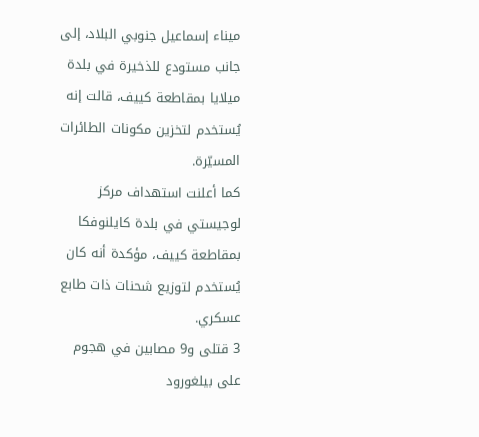ميناء إسماعيل جنوبي البلاد، إلى جانب مستودع للذخيرة في بلدة ميلايا بمقاطعة كييف، قالت إنه يُستخدم لتخزين مكونات الطائرات المسيّرة.
كما أعلنت استهداف مركز لوجيستي في بلدة كايلنوفكا بمقاطعة كييف، مؤكدة أنه كان يُستخدم لتوزيع شحنات ذات طابع عسكري.
3 قتلى و9 مصابين في هجوم على بيلغورود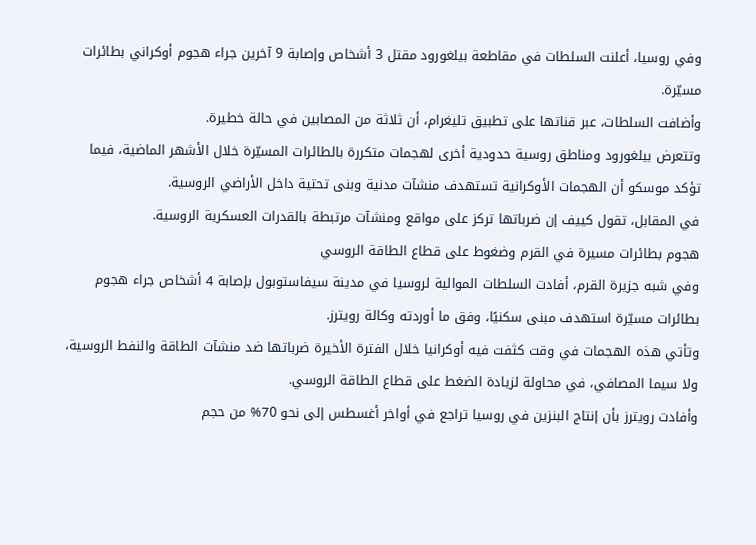وفي روسيا، أعلنت السلطات في مقاطعة بيلغورود مقتل 3 أشخاص وإصابة 9 آخرين جراء هجوم أوكراني بطائرات مسيّرة.
وأضافت السلطات، عبر قناتها على تطبيق تليغرام، أن ثلاثة من المصابين في حالة خطيرة.
وتتعرض بيلغورود ومناطق روسية حدودية أخرى لهجمات متكررة بالطائرات المسيّرة خلال الأشهر الماضية، فيما تؤكد موسكو أن الهجمات الأوكرانية تستهدف منشآت مدنية وبنى تحتية داخل الأراضي الروسية.
في المقابل، تقول كييف إن ضرباتها تركز على مواقع ومنشآت مرتبطة بالقدرات العسكرية الروسية.
هجوم بطائرات مسيرة في القرم وضغوط على قطاع الطاقة الروسي
وفي شبه جزيرة القرم، أفادت السلطات الموالية لروسيا في مدينة سيفاستوبول بإصابة 4 أشخاص جراء هجوم بطائرات مسيّرة استهدف مبنى سكنيًا، وفق ما أوردته وكالة رويترز.
وتأتي هذه الهجمات في وقت كثفت فيه أوكرانيا خلال الفترة الأخيرة ضرباتها ضد منشآت الطاقة والنفط الروسية، ولا سيما المصافي، في محاولة لزيادة الضغط على قطاع الطاقة الروسي.
وأفادت رويترز بأن إنتاج البنزين في روسيا تراجع في أواخر أغسطس إلى نحو 70% من حجم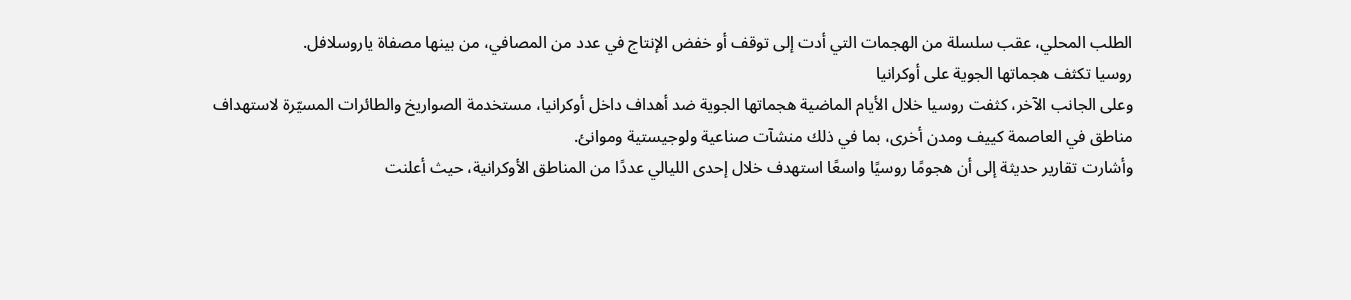الطلب المحلي، عقب سلسلة من الهجمات التي أدت إلى توقف أو خفض الإنتاج في عدد من المصافي، من بينها مصفاة ياروسلافل.
روسيا تكثف هجماتها الجوية على أوكرانيا
وعلى الجانب الآخر، كثفت روسيا خلال الأيام الماضية هجماتها الجوية ضد أهداف داخل أوكرانيا، مستخدمة الصواريخ والطائرات المسيّرة لاستهداف مناطق في العاصمة كييف ومدن أخرى، بما في ذلك منشآت صناعية ولوجيستية وموانئ.
وأشارت تقارير حديثة إلى أن هجومًا روسيًا واسعًا استهدف خلال إحدى الليالي عددًا من المناطق الأوكرانية، حيث أعلنت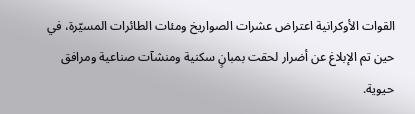القوات الأوكرانية اعتراض عشرات الصواريخ ومئات الطائرات المسيّرة، في حين تم الإبلاغ عن أضرار لحقت بمبانٍ سكنية ومنشآت صناعية ومرافق حيوية.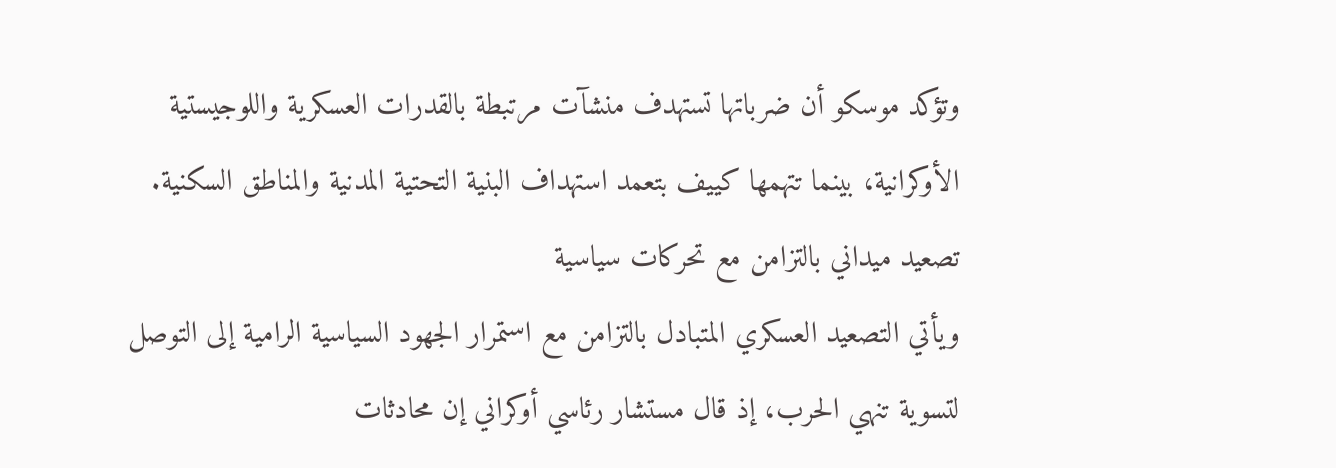وتؤكد موسكو أن ضرباتها تستهدف منشآت مرتبطة بالقدرات العسكرية واللوجيستية الأوكرانية، بينما تتهمها كييف بتعمد استهداف البنية التحتية المدنية والمناطق السكنية.
تصعيد ميداني بالتزامن مع تحركات سياسية
ويأتي التصعيد العسكري المتبادل بالتزامن مع استمرار الجهود السياسية الرامية إلى التوصل لتسوية تنهي الحرب، إذ قال مستشار رئاسي أوكراني إن محادثات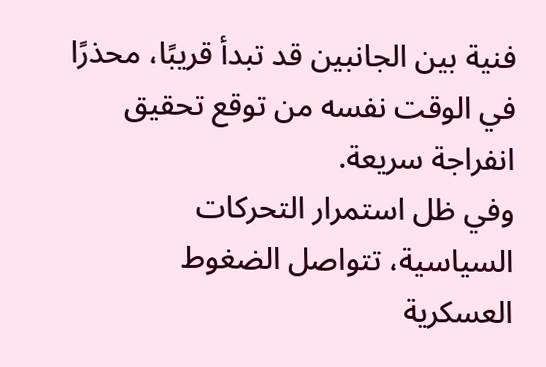فنية بين الجانبين قد تبدأ قريبًا، محذرًا في الوقت نفسه من توقع تحقيق انفراجة سريعة.
وفي ظل استمرار التحركات السياسية، تتواصل الضغوط العسكرية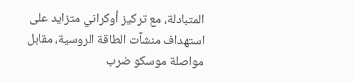المتبادلة، مع تركيز أوكراني متزايد على استهداف منشآت الطاقة الروسية، مقابل مواصلة موسكو ضرب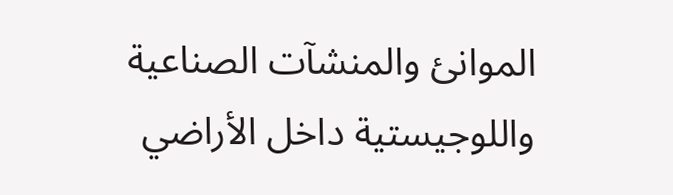الموانئ والمنشآت الصناعية واللوجيستية داخل الأراضي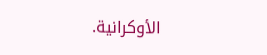الأوكرانية.